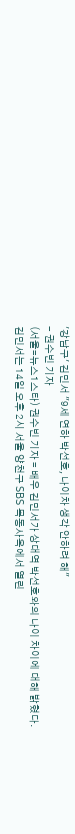'강남구' 김민서 "9세 연하 박선호, 나이차 생각 안하려 해"
- 권수빈 기자
(서울=뉴스1스타) 권수빈 기자 = 배우 김민서가 상대역 박선호와의 나이 차이에 대해 밝혔다.
김민서는 14일 오후 2시 서울 양천구 SBS 목동사옥에서 열린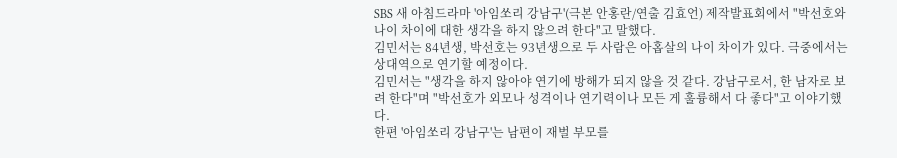SBS 새 아침드라마 '아임쏘리 강남구'(극본 안홍란/연출 김효언) 제작발표회에서 "박선호와 나이 차이에 대한 생각을 하지 않으려 한다"고 말했다.
김민서는 84년생, 박선호는 93년생으로 두 사람은 아홉살의 나이 차이가 있다. 극중에서는 상대역으로 연기할 예정이다.
김민서는 "생각을 하지 않아야 연기에 방해가 되지 않을 것 같다. 강남구로서, 한 남자로 보려 한다"며 "박선호가 외모나 성격이나 연기력이나 모든 게 훌륭해서 다 좋다"고 이야기했다.
한편 '아임쏘리 강남구'는 남편이 재벌 부모를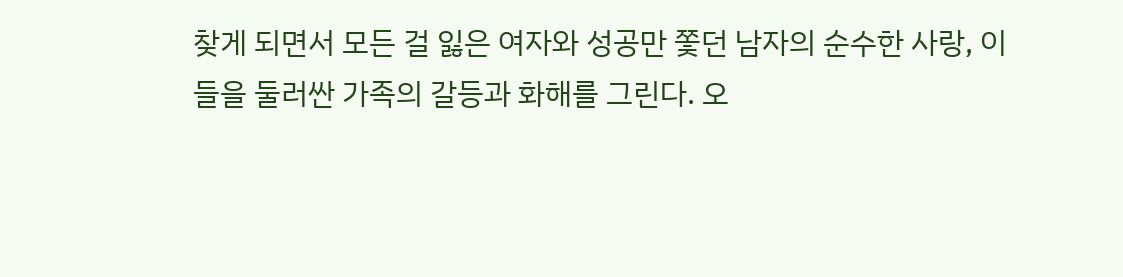찾게 되면서 모든 걸 잃은 여자와 성공만 쫓던 남자의 순수한 사랑, 이들을 둘러싼 가족의 갈등과 화해를 그린다. 오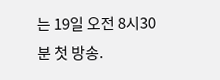는 19일 오전 8시30분 첫 방송.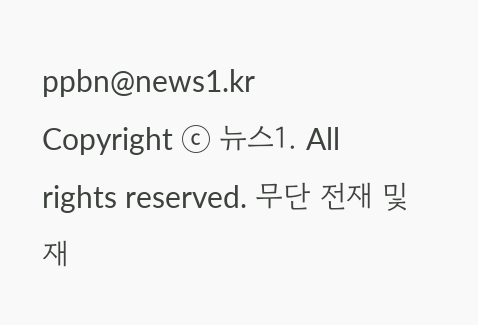ppbn@news1.kr
Copyright ⓒ 뉴스1. All rights reserved. 무단 전재 및 재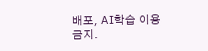배포, AI학습 이용금지.